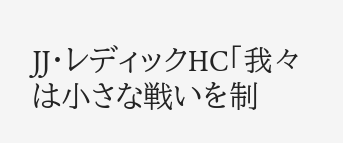JJ・レディックHC「我々は小さな戦いを制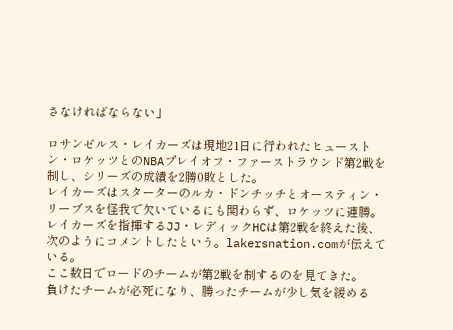さなければならない」

ロサンゼルス・レイカーズは現地21日に行われたヒューストン・ロケッツとのNBAプレイオフ・ファーストラウンド第2戦を制し、シリーズの成績を2勝0敗とした。
レイカーズはスターターのルカ・ドンチッチとオースティン・リーブスを怪我で欠いているにも関わらず、ロケッツに連勝。
レイカーズを指揮するJJ・レディックHCは第2戦を終えた後、次のようにコメントしたという。lakersnation.comが伝えている。
ここ数日でロードのチームが第2戦を制するのを見てきた。
負けたチームが必死になり、勝ったチームが少し気を緩める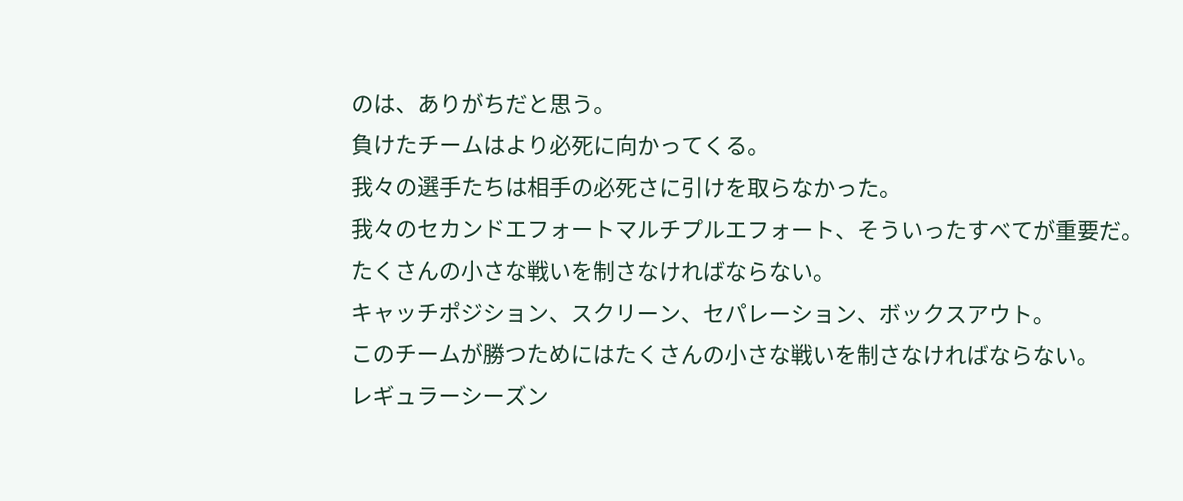のは、ありがちだと思う。
負けたチームはより必死に向かってくる。
我々の選手たちは相手の必死さに引けを取らなかった。
我々のセカンドエフォートマルチプルエフォート、そういったすべてが重要だ。
たくさんの小さな戦いを制さなければならない。
キャッチポジション、スクリーン、セパレーション、ボックスアウト。
このチームが勝つためにはたくさんの小さな戦いを制さなければならない。
レギュラーシーズン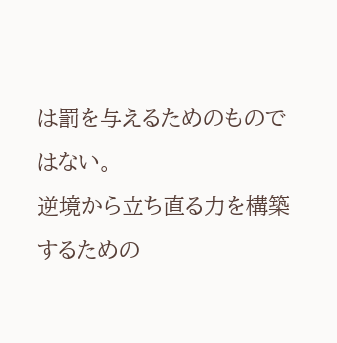は罰を与えるためのものではない。
逆境から立ち直る力を構築するための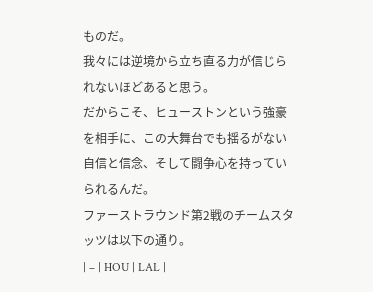ものだ。
我々には逆境から立ち直る力が信じられないほどあると思う。
だからこそ、ヒューストンという強豪を相手に、この大舞台でも揺るがない自信と信念、そして闘争心を持っていられるんだ。
ファーストラウンド第2戦のチームスタッツは以下の通り。
| – | HOU | LAL |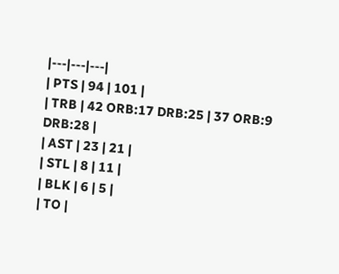|---|---|---|
| PTS | 94 | 101 |
| TRB | 42 ORB:17 DRB:25 | 37 ORB:9 DRB:28 |
| AST | 23 | 21 |
| STL | 8 | 11 |
| BLK | 6 | 5 |
| TO |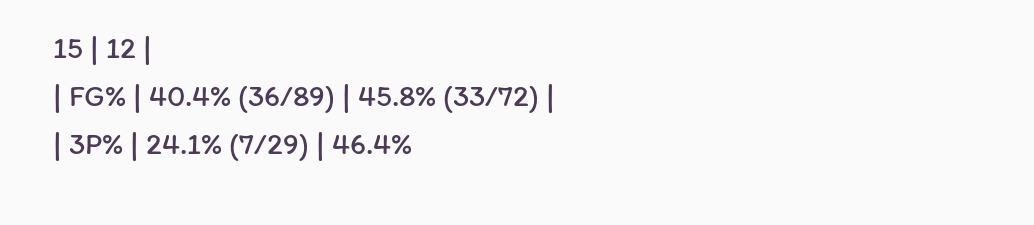15 | 12 |
| FG% | 40.4% (36/89) | 45.8% (33/72) |
| 3P% | 24.1% (7/29) | 46.4%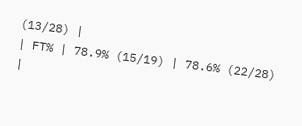(13/28) |
| FT% | 78.9% (15/19) | 78.6% (22/28) |